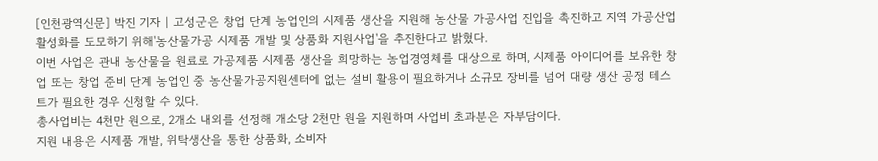[인천광역신문] 박진 기자 | 고성군은 창업 단계 농업인의 시제품 생산을 지원해 농산물 가공사업 진입을 촉진하고 지역 가공산업 활성화를 도모하기 위해'농산물가공 시제품 개발 및 상품화 지원사업'을 추진한다고 밝혔다.
이번 사업은 관내 농산물을 원료로 가공제품 시제품 생산을 희망하는 농업경영체를 대상으로 하며, 시제품 아이디어를 보유한 창업 또는 창업 준비 단계 농업인 중 농산물가공지원센터에 없는 설비 활용이 필요하거나 소규모 장비를 넘어 대량 생산 공정 테스트가 필요한 경우 신청할 수 있다.
총사업비는 4천만 원으로, 2개소 내외를 선정해 개소당 2천만 원을 지원하며 사업비 초과분은 자부담이다.
지원 내용은 시제품 개발, 위탁생산을 통한 상품화, 소비자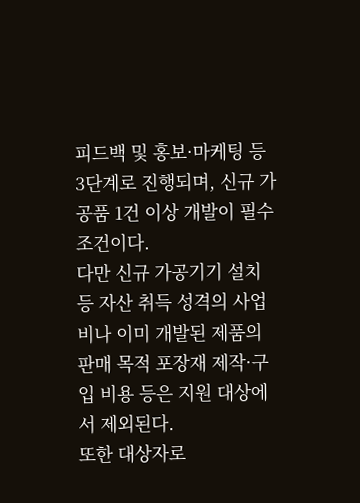피드백 및 홍보·마케팅 등 3단계로 진행되며, 신규 가공품 1건 이상 개발이 필수 조건이다.
다만 신규 가공기기 설치 등 자산 취득 성격의 사업비나 이미 개발된 제품의 판매 목적 포장재 제작·구입 비용 등은 지원 대상에서 제외된다.
또한 대상자로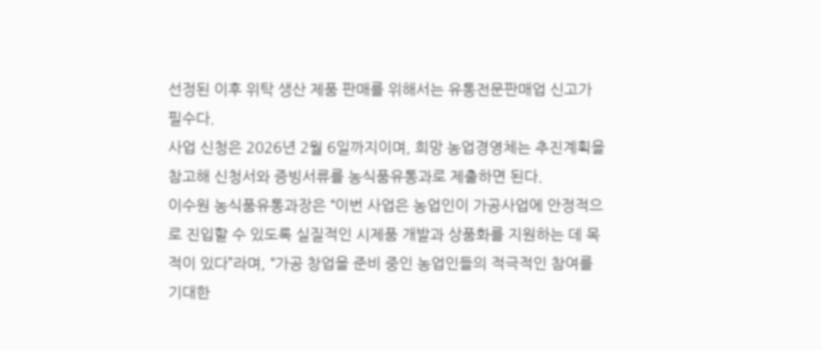선정된 이후 위탁 생산 제품 판매를 위해서는 유통전문판매업 신고가 필수다.
사업 신청은 2026년 2월 6일까지이며, 희망 농업경영체는 추진계획을 참고해 신청서와 증빙서류를 농식품유통과로 제출하면 된다.
이수원 농식품유통과장은 “이번 사업은 농업인이 가공사업에 안정적으로 진입할 수 있도록 실질적인 시제품 개발과 상품화를 지원하는 데 목적이 있다”라며, “가공 창업을 준비 중인 농업인들의 적극적인 참여를 기대한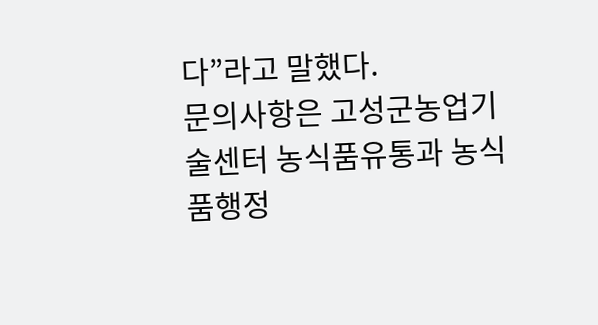다”라고 말했다.
문의사항은 고성군농업기술센터 농식품유통과 농식품행정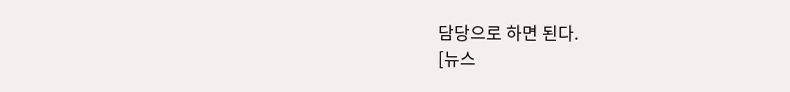담당으로 하면 된다.
[뉴스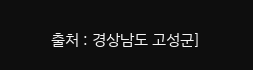출처 : 경상남도 고성군]